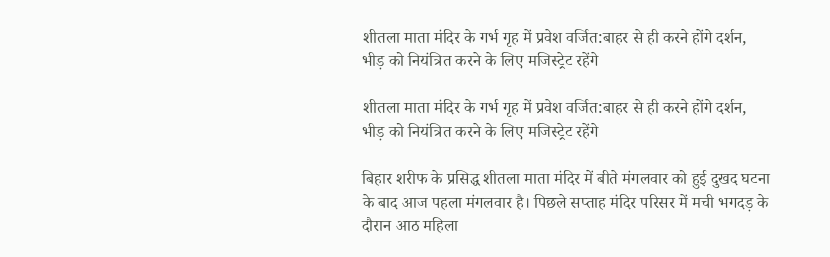शीतला माता मंदिर के गर्भ गृह में प्रवेश वर्जित:बाहर से ही करने होंगे दर्शन, भीड़ को नियंत्रित करने के लिए मजिस्ट्रेट रहेंगे

शीतला माता मंदिर के गर्भ गृह में प्रवेश वर्जित:बाहर से ही करने होंगे दर्शन, भीड़ को नियंत्रित करने के लिए मजिस्ट्रेट रहेंगे

बिहार शरीफ के प्रसिद्ध शीतला माता मंदिर में बीते मंगलवार को हुई दुखद घटना के बाद आज पहला मंगलवार है। पिछले सप्ताह मंदिर परिसर में मची भगदड़ के दौरान आठ महिला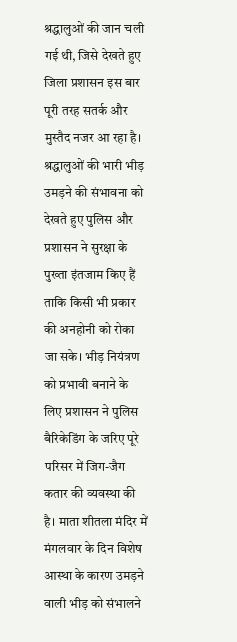श्रद्धालुओं की जान चली गई थी, जिसे देखते हुए जिला प्रशासन इस बार पूरी तरह सतर्क और मुस्तैद नजर आ रहा है। श्रद्धालुओं की भारी भीड़ उमड़ने की संभावना को देखते हुए पुलिस और प्रशासन ने सुरक्षा के पुख्ता इंतजाम किए हैं ताकि किसी भी प्रकार की अनहोनी को रोका जा सके। भीड़ नियंत्रण को प्रभावी बनाने के लिए प्रशासन ने पुलिस बैरिकेडिंग के जरिए पूरे परिसर में जिग-जैग कतार की व्यवस्था की है। माता शीतला मंदिर में मंगलवार के दिन विशेष आस्था के कारण उमड़ने वाली भीड़ को संभालने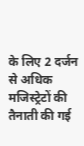के लिए 2 दर्जन से अधिक मजिस्ट्रेटों की तैनाती की गई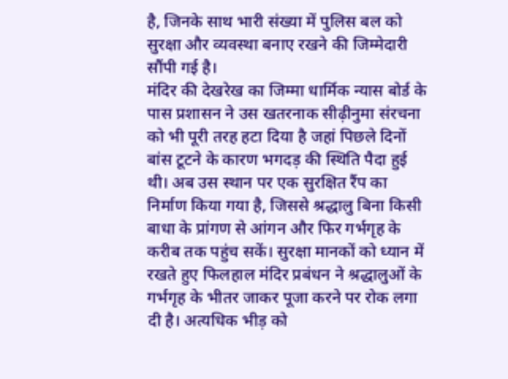है, जिनके साथ भारी संख्या में पुलिस बल को सुरक्षा और व्यवस्था बनाए रखने की जिम्मेदारी सौंपी गई है।
मंदिर की देखरेख का जिम्मा धार्मिक न्यास बोर्ड के पास प्रशासन ने उस खतरनाक सीढ़ीनुमा संरचना को भी पूरी तरह हटा दिया है जहां पिछले दिनों बांस टूटने के कारण भगदड़ की स्थिति पैदा हुई थी। अब उस स्थान पर एक सुरक्षित रैंप का निर्माण किया गया है, जिससे श्रद्धालु बिना किसी बाधा के प्रांगण से आंगन और फिर गर्भगृह के करीब तक पहुंच सकें। सुरक्षा मानकों को ध्यान में रखते हुए फिलहाल मंदिर प्रबंधन ने श्रद्धालुओं के गर्भगृह के भीतर जाकर पूजा करने पर रोक लगा दी है। अत्यधिक भीड़ को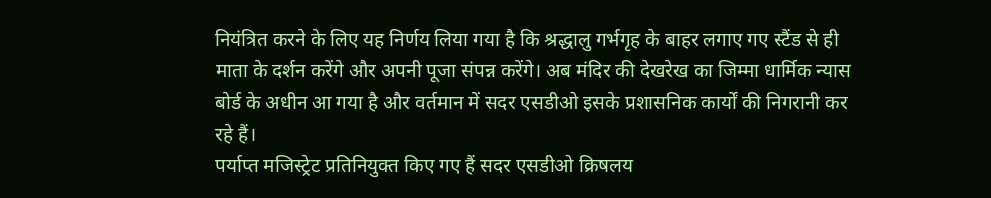नियंत्रित करने के लिए यह निर्णय लिया गया है कि श्रद्धालु गर्भगृह के बाहर लगाए गए स्टैंड से ही माता के दर्शन करेंगे और अपनी पूजा संपन्न करेंगे। अब मंदिर की देखरेख का जिम्मा धार्मिक न्यास बोर्ड के अधीन आ गया है और वर्तमान में सदर एसडीओ इसके प्रशासनिक कार्यों की निगरानी कर रहे हैं।
पर्याप्त मजिस्ट्रेट प्रतिनियुक्त किए गए हैं सदर एसडीओ क्रिषलय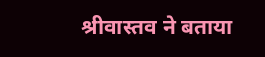श्रीवास्तव ने बताया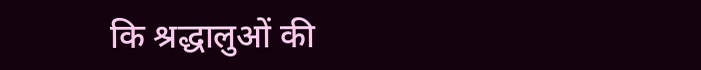कि श्रद्धालुओं की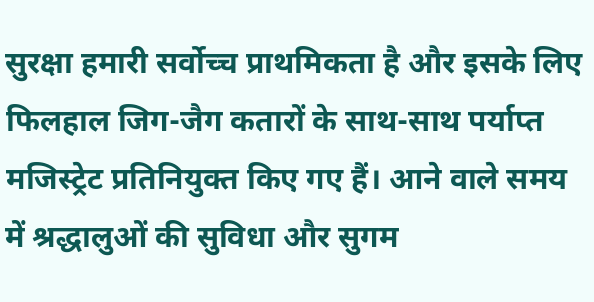सुरक्षा हमारी सर्वोच्च प्राथमिकता है और इसके लिए फिलहाल जिग-जैग कतारों के साथ-साथ पर्याप्त मजिस्ट्रेट प्रतिनियुक्त किए गए हैं। आने वाले समय में श्रद्धालुओं की सुविधा और सुगम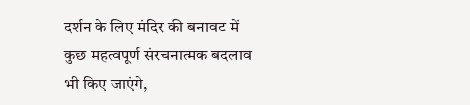दर्शन के लिए मंदिर की बनावट में कुछ महत्वपूर्ण संरचनात्मक बदलाव भी किए जाएंगे,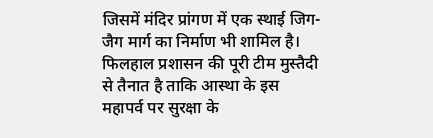जिसमें मंदिर प्रांगण में एक स्थाई जिग-जैग मार्ग का निर्माण भी शामिल है। फिलहाल प्रशासन की पूरी टीम मुस्तैदी से तैनात है ताकि आस्था के इस महापर्व पर सुरक्षा के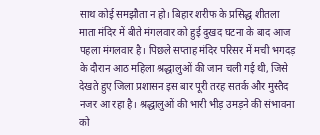साथ कोई समझौता न हो। बिहार शरीफ के प्रसिद्ध शीतला माता मंदिर में बीते मंगलवार को हुई दुखद घटना के बाद आज पहला मंगलवार है। पिछले सप्ताह मंदिर परिसर में मची भगदड़ के दौरान आठ महिला श्रद्धालुओं की जान चली गई थी, जिसे देखते हुए जिला प्रशासन इस बार पूरी तरह सतर्क और मुस्तैद नजर आ रहा है। श्रद्धालुओं की भारी भीड़ उमड़ने की संभावना को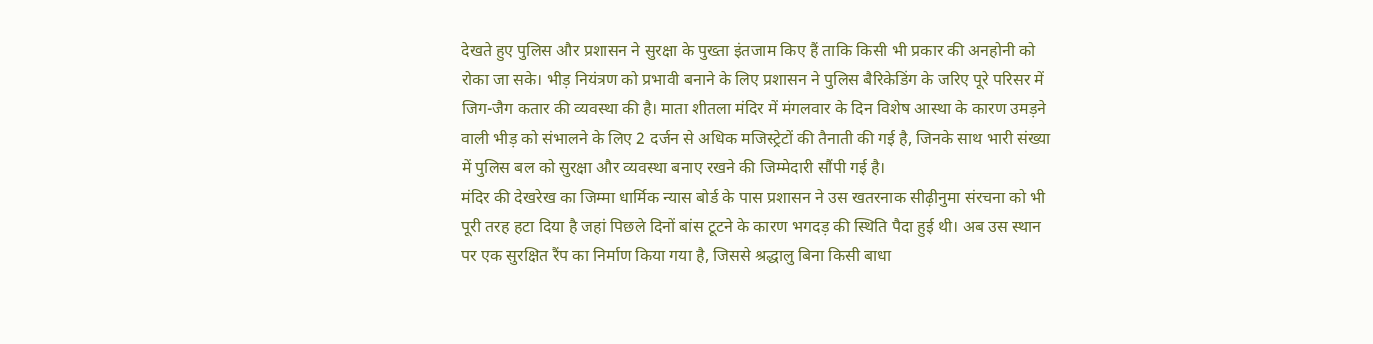देखते हुए पुलिस और प्रशासन ने सुरक्षा के पुख्ता इंतजाम किए हैं ताकि किसी भी प्रकार की अनहोनी को रोका जा सके। भीड़ नियंत्रण को प्रभावी बनाने के लिए प्रशासन ने पुलिस बैरिकेडिंग के जरिए पूरे परिसर में जिग-जैग कतार की व्यवस्था की है। माता शीतला मंदिर में मंगलवार के दिन विशेष आस्था के कारण उमड़ने वाली भीड़ को संभालने के लिए 2 दर्जन से अधिक मजिस्ट्रेटों की तैनाती की गई है, जिनके साथ भारी संख्या में पुलिस बल को सुरक्षा और व्यवस्था बनाए रखने की जिम्मेदारी सौंपी गई है।
मंदिर की देखरेख का जिम्मा धार्मिक न्यास बोर्ड के पास प्रशासन ने उस खतरनाक सीढ़ीनुमा संरचना को भी पूरी तरह हटा दिया है जहां पिछले दिनों बांस टूटने के कारण भगदड़ की स्थिति पैदा हुई थी। अब उस स्थान पर एक सुरक्षित रैंप का निर्माण किया गया है, जिससे श्रद्धालु बिना किसी बाधा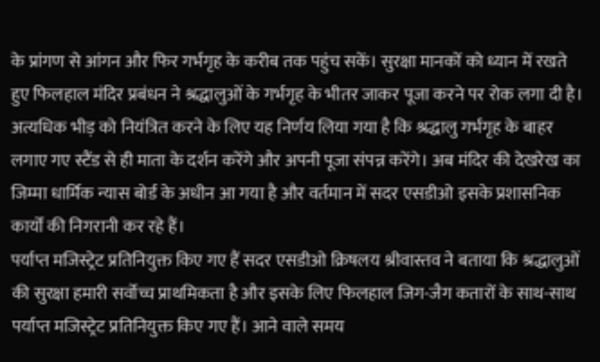के प्रांगण से आंगन और फिर गर्भगृह के करीब तक पहुंच सकें। सुरक्षा मानकों को ध्यान में रखते हुए फिलहाल मंदिर प्रबंधन ने श्रद्धालुओं के गर्भगृह के भीतर जाकर पूजा करने पर रोक लगा दी है। अत्यधिक भीड़ को नियंत्रित करने के लिए यह निर्णय लिया गया है कि श्रद्धालु गर्भगृह के बाहर लगाए गए स्टैंड से ही माता के दर्शन करेंगे और अपनी पूजा संपन्न करेंगे। अब मंदिर की देखरेख का जिम्मा धार्मिक न्यास बोर्ड के अधीन आ गया है और वर्तमान में सदर एसडीओ इसके प्रशासनिक कार्यों की निगरानी कर रहे हैं।
पर्याप्त मजिस्ट्रेट प्रतिनियुक्त किए गए हैं सदर एसडीओ क्रिषलय श्रीवास्तव ने बताया कि श्रद्धालुओं की सुरक्षा हमारी सर्वोच्च प्राथमिकता है और इसके लिए फिलहाल जिग-जैग कतारों के साथ-साथ पर्याप्त मजिस्ट्रेट प्रतिनियुक्त किए गए हैं। आने वाले समय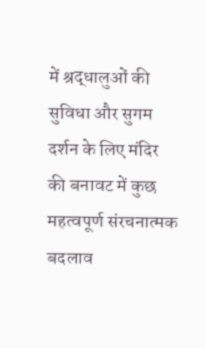में श्रद्धालुओं की सुविधा और सुगम दर्शन के लिए मंदिर की बनावट में कुछ महत्वपूर्ण संरचनात्मक बदलाव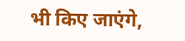भी किए जाएंगे,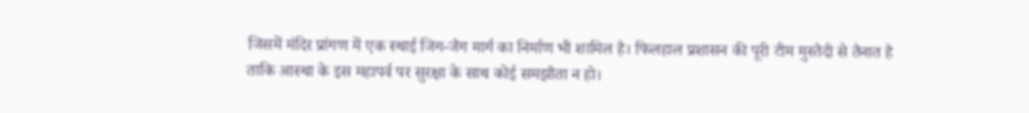जिसमें मंदिर प्रांगण में एक स्थाई जिग-जैग मार्ग का निर्माण भी शामिल है। फिलहाल प्रशासन की पूरी टीम मुस्तैदी से तैनात है ताकि आस्था के इस महापर्व पर सुरक्षा के साथ कोई समझौता न हो।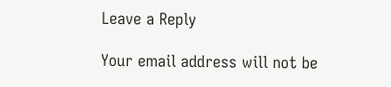Leave a Reply

Your email address will not be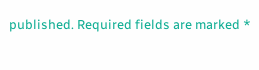published. Required fields are marked *